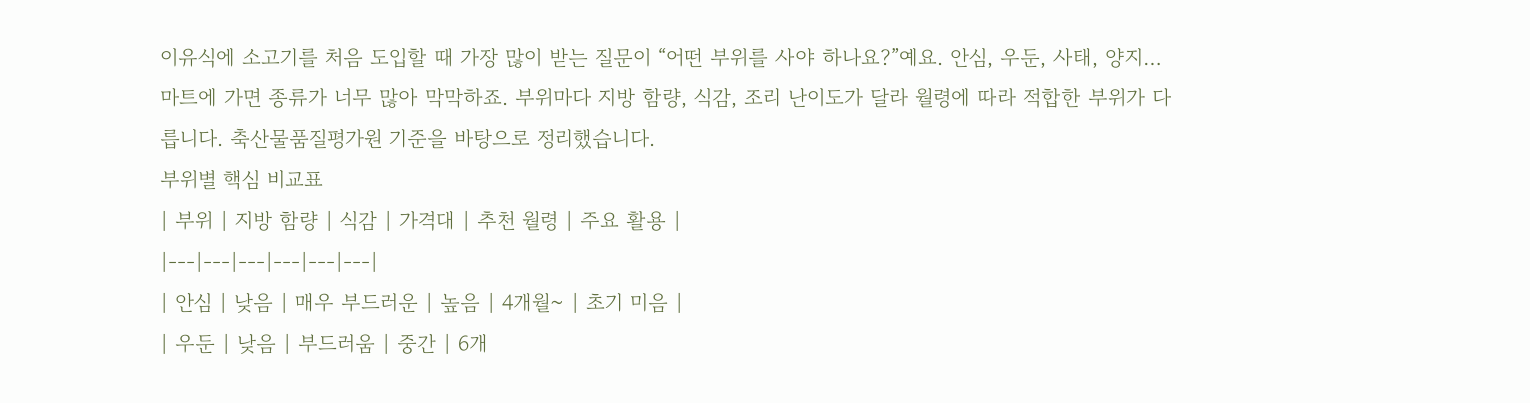이유식에 소고기를 처음 도입할 때 가장 많이 받는 질문이 “어떤 부위를 사야 하나요?”예요. 안심, 우둔, 사태, 양지… 마트에 가면 종류가 너무 많아 막막하죠. 부위마다 지방 함량, 식감, 조리 난이도가 달라 월령에 따라 적합한 부위가 다릅니다. 축산물품질평가원 기준을 바탕으로 정리했습니다.
부위별 핵심 비교표
| 부위 | 지방 함량 | 식감 | 가격대 | 추천 월령 | 주요 활용 |
|---|---|---|---|---|---|
| 안심 | 낮음 | 매우 부드러운 | 높음 | 4개월~ | 초기 미음 |
| 우둔 | 낮음 | 부드러움 | 중간 | 6개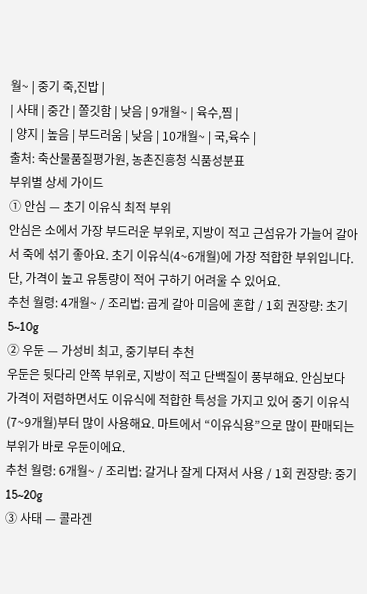월~ | 중기 죽,진밥 |
| 사태 | 중간 | 쫄깃함 | 낮음 | 9개월~ | 육수,찜 |
| 양지 | 높음 | 부드러움 | 낮음 | 10개월~ | 국,육수 |
출처: 축산물품질평가원, 농촌진흥청 식품성분표
부위별 상세 가이드
① 안심 — 초기 이유식 최적 부위
안심은 소에서 가장 부드러운 부위로, 지방이 적고 근섬유가 가늘어 갈아서 죽에 섞기 좋아요. 초기 이유식(4~6개월)에 가장 적합한 부위입니다. 단, 가격이 높고 유통량이 적어 구하기 어려울 수 있어요.
추천 월령: 4개월~ / 조리법: 곱게 갈아 미음에 혼합 / 1회 권장량: 초기 5~10g
② 우둔 — 가성비 최고, 중기부터 추천
우둔은 뒷다리 안쪽 부위로, 지방이 적고 단백질이 풍부해요. 안심보다 가격이 저렴하면서도 이유식에 적합한 특성을 가지고 있어 중기 이유식(7~9개월)부터 많이 사용해요. 마트에서 “이유식용”으로 많이 판매되는 부위가 바로 우둔이에요.
추천 월령: 6개월~ / 조리법: 갈거나 잘게 다져서 사용 / 1회 권장량: 중기 15~20g
③ 사태 — 콜라겐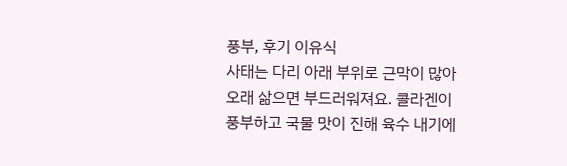풍부, 후기 이유식
사태는 다리 아래 부위로 근막이 많아 오래 삶으면 부드러워져요. 콜라겐이 풍부하고 국물 맛이 진해 육수 내기에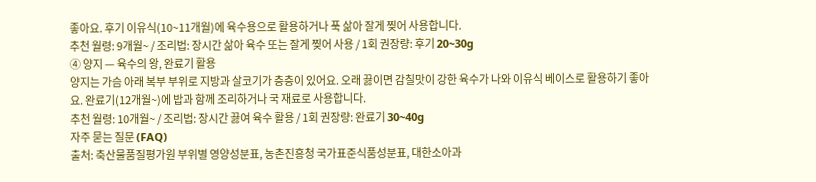좋아요. 후기 이유식(10~11개월)에 육수용으로 활용하거나 푹 삶아 잘게 찢어 사용합니다.
추천 월령: 9개월~ / 조리법: 장시간 삶아 육수 또는 잘게 찢어 사용 / 1회 권장량: 후기 20~30g
④ 양지 — 육수의 왕, 완료기 활용
양지는 가슴 아래 복부 부위로 지방과 살코기가 층층이 있어요. 오래 끓이면 감칠맛이 강한 육수가 나와 이유식 베이스로 활용하기 좋아요. 완료기(12개월~)에 밥과 함께 조리하거나 국 재료로 사용합니다.
추천 월령: 10개월~ / 조리법: 장시간 끓여 육수 활용 / 1회 권장량: 완료기 30~40g
자주 묻는 질문 (FAQ)
출처: 축산물품질평가원 부위별 영양성분표, 농촌진흥청 국가표준식품성분표, 대한소아과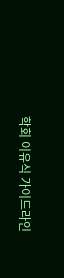학회 이유식 가이드라인